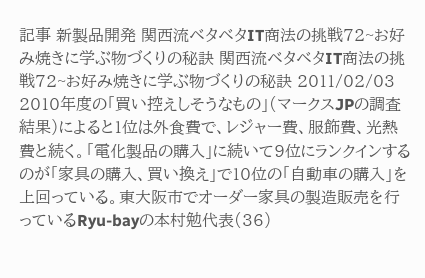記事 新製品開発 関西流ベタベタIT商法の挑戦72~お好み焼きに学ぶ物づくりの秘訣 関西流ベタベタIT商法の挑戦72~お好み焼きに学ぶ物づくりの秘訣 2011/02/03 2010年度の「買い控えしそうなもの」(マークスJPの調査結果)によると1位は外食費で、レジャー費、服飾費、光熱費と続く。「電化製品の購入」に続いて9位にランクインするのが「家具の購入、買い換え」で10位の「自動車の購入」を上回っている。東大阪市でオーダー家具の製造販売を行っているRyu-bayの本村勉代表(36)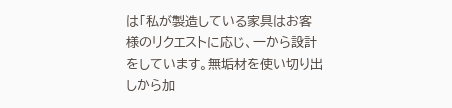は「私が製造している家具はお客様のリクエストに応じ、一から設計をしています。無垢材を使い切り出しから加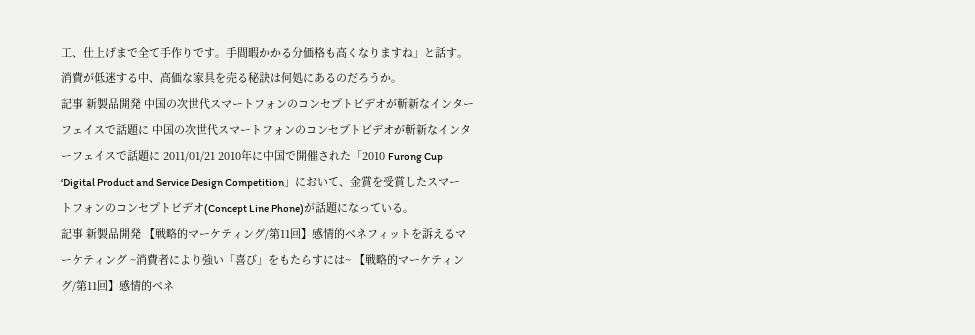工、仕上げまで全て手作りです。手間暇かかる分価格も高くなりますね」と話す。消費が低迷する中、高価な家具を売る秘訣は何処にあるのだろうか。
記事 新製品開発 中国の次世代スマートフォンのコンセプトビデオが斬新なインターフェイスで話題に 中国の次世代スマートフォンのコンセプトビデオが斬新なインターフェイスで話題に 2011/01/21 2010年に中国で開催された「2010 Furong Cup ‘Digital Product and Service Design Competition」において、金賞を受賞したスマートフォンのコンセプトビデオ(Concept Line Phone)が話題になっている。
記事 新製品開発 【戦略的マーケティング/第11回】感情的ベネフィットを訴えるマーケティング ~消費者により強い「喜び」をもたらすには~ 【戦略的マーケティング/第11回】感情的ベネ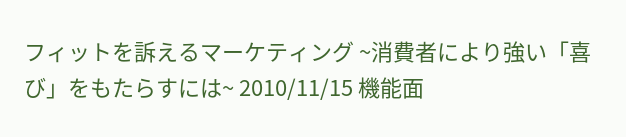フィットを訴えるマーケティング ~消費者により強い「喜び」をもたらすには~ 2010/11/15 機能面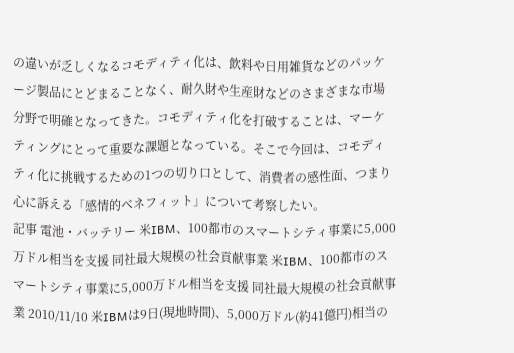の違いが乏しくなるコモディティ化は、飲料や日用雑貨などのパッケージ製品にとどまることなく、耐久財や生産財などのさまざまな市場分野で明確となってきた。コモディティ化を打破することは、マーケティングにとって重要な課題となっている。そこで今回は、コモディティ化に挑戦するための1つの切り口として、消費者の感性面、つまり心に訴える「感情的ベネフィット」について考察したい。
記事 電池・バッテリー 米IBM、100都市のスマートシティ事業に5,000万ドル相当を支援 同社最大規模の社会貢献事業 米IBM、100都市のスマートシティ事業に5,000万ドル相当を支援 同社最大規模の社会貢献事業 2010/11/10 米IBMは9日(現地時間)、5,000万ドル(約41億円)相当の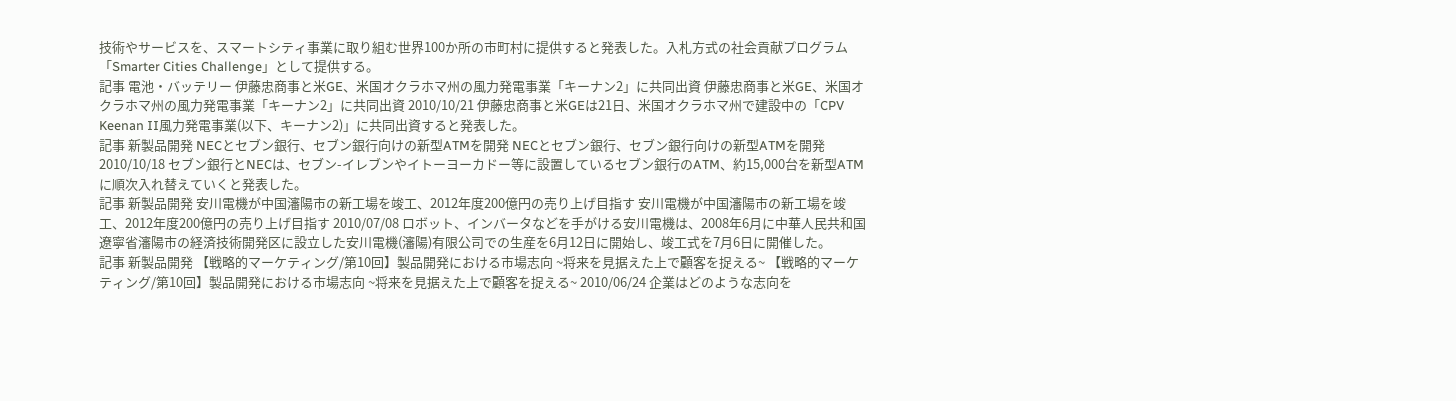技術やサービスを、スマートシティ事業に取り組む世界100か所の市町村に提供すると発表した。入札方式の社会貢献プログラム「Smarter Cities Challenge」として提供する。
記事 電池・バッテリー 伊藤忠商事と米GE、米国オクラホマ州の風力発電事業「キーナン2」に共同出資 伊藤忠商事と米GE、米国オクラホマ州の風力発電事業「キーナン2」に共同出資 2010/10/21 伊藤忠商事と米GEは21日、米国オクラホマ州で建設中の「CPV Keenan II風力発電事業(以下、キーナン2)」に共同出資すると発表した。
記事 新製品開発 NECとセブン銀行、セブン銀行向けの新型ATMを開発 NECとセブン銀行、セブン銀行向けの新型ATMを開発 2010/10/18 セブン銀行とNECは、セブン-イレブンやイトーヨーカドー等に設置しているセブン銀行のATM、約15,000台を新型ATMに順次入れ替えていくと発表した。
記事 新製品開発 安川電機が中国瀋陽市の新工場を竣工、2012年度200億円の売り上げ目指す 安川電機が中国瀋陽市の新工場を竣工、2012年度200億円の売り上げ目指す 2010/07/08 ロボット、インバータなどを手がける安川電機は、2008年6月に中華人民共和国遼寧省瀋陽市の経済技術開発区に設立した安川電機(瀋陽)有限公司での生産を6月12日に開始し、竣工式を7月6日に開催した。
記事 新製品開発 【戦略的マーケティング/第10回】製品開発における市場志向 ~将来を見据えた上で顧客を捉える~ 【戦略的マーケティング/第10回】製品開発における市場志向 ~将来を見据えた上で顧客を捉える~ 2010/06/24 企業はどのような志向を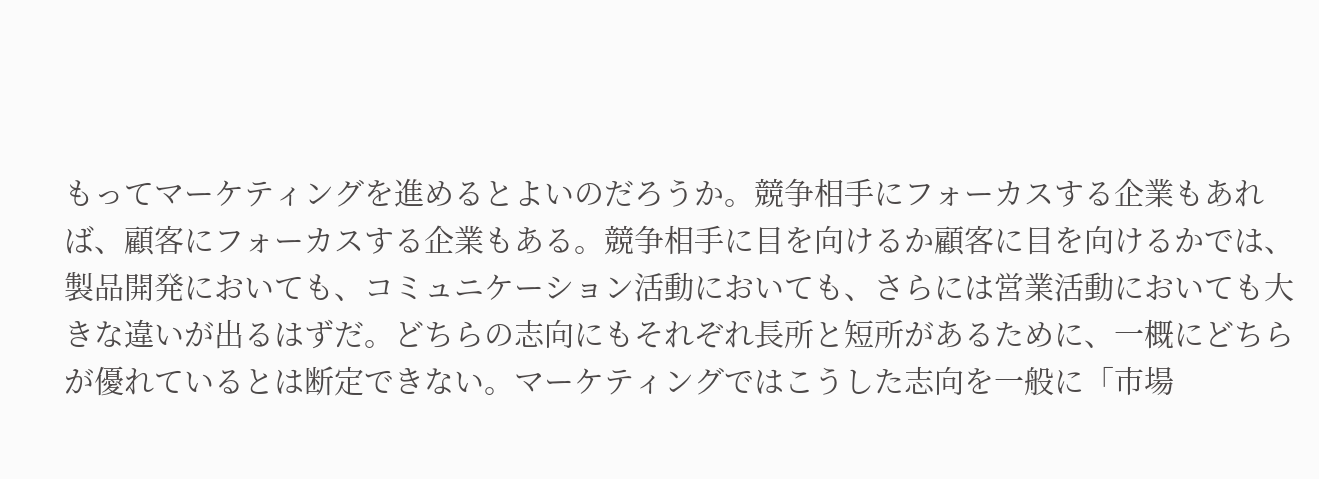もってマーケティングを進めるとよいのだろうか。競争相手にフォーカスする企業もあれば、顧客にフォーカスする企業もある。競争相手に目を向けるか顧客に目を向けるかでは、製品開発においても、コミュニケーション活動においても、さらには営業活動においても大きな違いが出るはずだ。どちらの志向にもそれぞれ長所と短所があるために、一概にどちらが優れているとは断定できない。マーケティングではこうした志向を一般に「市場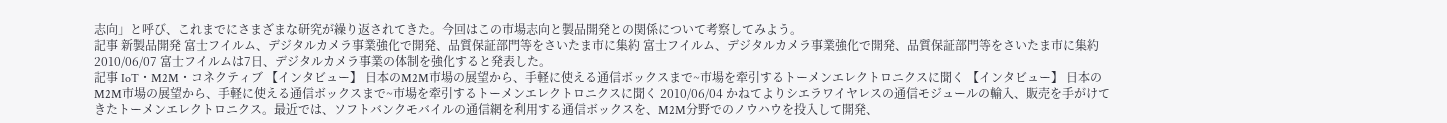志向」と呼び、これまでにさまざまな研究が繰り返されてきた。今回はこの市場志向と製品開発との関係について考察してみよう。
記事 新製品開発 富士フイルム、デジタルカメラ事業強化で開発、品質保証部門等をさいたま市に集約 富士フイルム、デジタルカメラ事業強化で開発、品質保証部門等をさいたま市に集約 2010/06/07 富士フイルムは7日、デジタルカメラ事業の体制を強化すると発表した。
記事 IoT・M2M・コネクティブ 【インタビュー】 日本のM2M市場の展望から、手軽に使える通信ボックスまで~市場を牽引するトーメンエレクトロニクスに聞く 【インタビュー】 日本のM2M市場の展望から、手軽に使える通信ボックスまで~市場を牽引するトーメンエレクトロニクスに聞く 2010/06/04 かねてよりシエラワイヤレスの通信モジュールの輸入、販売を手がけてきたトーメンエレクトロニクス。最近では、ソフトバンクモバイルの通信網を利用する通信ボックスを、M2M分野でのノウハウを投入して開発、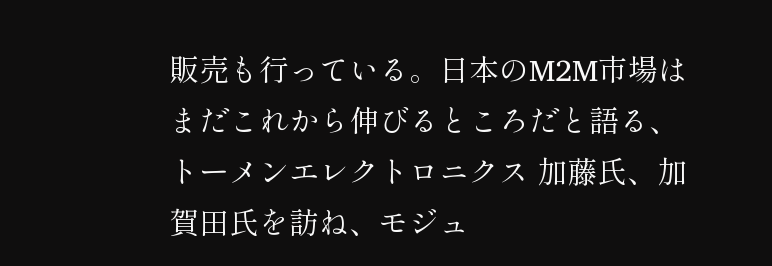販売も行っている。日本のM2M市場はまだこれから伸びるところだと語る、トーメンエレクトロニクス 加藤氏、加賀田氏を訪ね、モジュ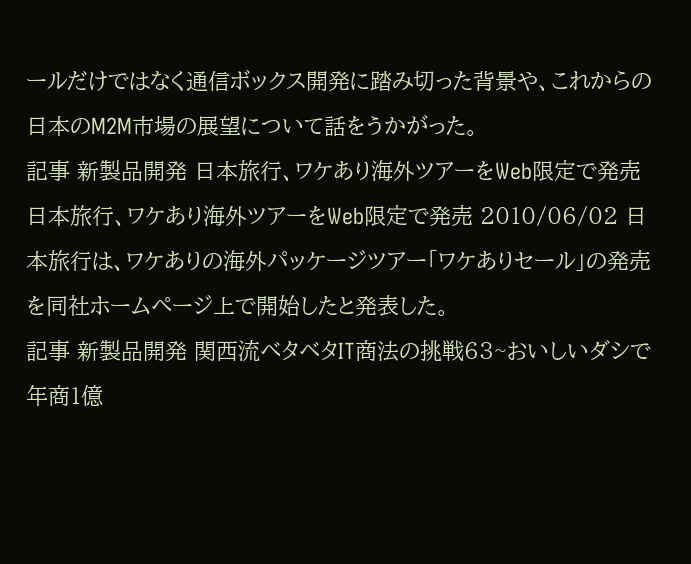ールだけではなく通信ボックス開発に踏み切った背景や、これからの日本のM2M市場の展望について話をうかがった。
記事 新製品開発 日本旅行、ワケあり海外ツアーをWeb限定で発売 日本旅行、ワケあり海外ツアーをWeb限定で発売 2010/06/02 日本旅行は、ワケありの海外パッケージツアー「ワケありセール」の発売を同社ホームページ上で開始したと発表した。
記事 新製品開発 関西流ベタベタIT商法の挑戦63~おいしいダシで年商1億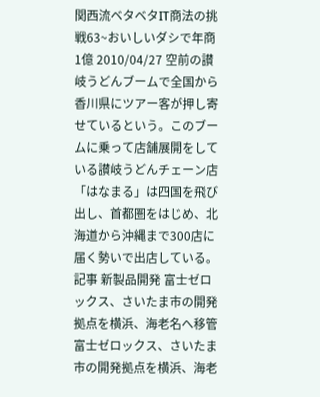関西流ベタベタIT商法の挑戦63~おいしいダシで年商1億 2010/04/27 空前の讃岐うどんブームで全国から香川県にツアー客が押し寄せているという。このブームに乗って店舗展開をしている讃岐うどんチェーン店「はなまる」は四国を飛び出し、首都圏をはじめ、北海道から沖縄まで300店に届く勢いで出店している。
記事 新製品開発 富士ゼロックス、さいたま市の開発拠点を横浜、海老名へ移管 富士ゼロックス、さいたま市の開発拠点を横浜、海老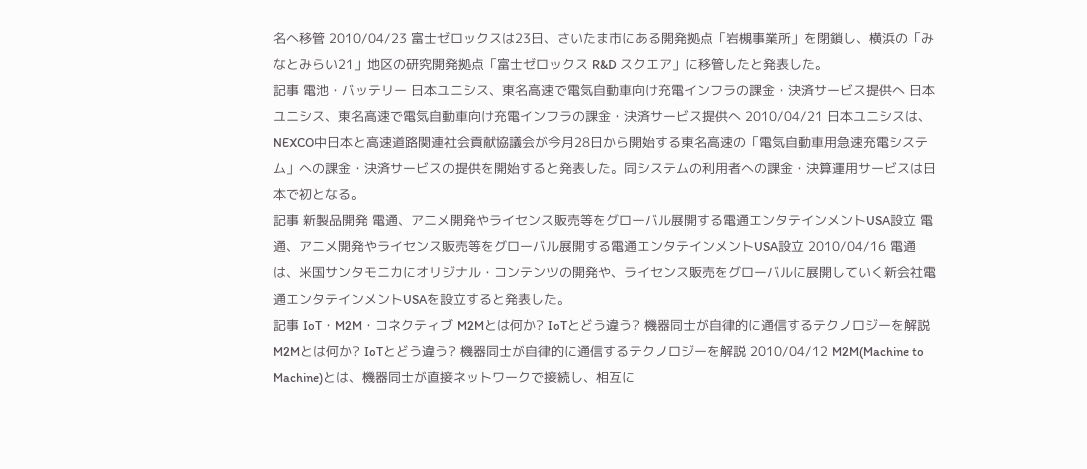名へ移管 2010/04/23 富士ゼロックスは23日、さいたま市にある開発拠点「岩槻事業所」を閉鎖し、横浜の「みなとみらい21」地区の研究開発拠点「富士ゼロックス R&D スクエア」に移管したと発表した。
記事 電池・バッテリー 日本ユニシス、東名高速で電気自動車向け充電インフラの課金・決済サービス提供へ 日本ユニシス、東名高速で電気自動車向け充電インフラの課金・決済サービス提供へ 2010/04/21 日本ユニシスは、NEXCO中日本と高速道路関連社会貢献協議会が今月28日から開始する東名高速の「電気自動車用急速充電システム」への課金・決済サービスの提供を開始すると発表した。同システムの利用者への課金・決算運用サービスは日本で初となる。
記事 新製品開発 電通、アニメ開発やライセンス販売等をグローバル展開する電通エンタテインメントUSA設立 電通、アニメ開発やライセンス販売等をグローバル展開する電通エンタテインメントUSA設立 2010/04/16 電通は、米国サンタモニカにオリジナル・コンテンツの開発や、ライセンス販売をグローバルに展開していく新会社電通エンタテインメントUSAを設立すると発表した。
記事 IoT・M2M・コネクティブ M2Mとは何か? IoTとどう違う? 機器同士が自律的に通信するテクノロジーを解説 M2Mとは何か? IoTとどう違う? 機器同士が自律的に通信するテクノロジーを解説 2010/04/12 M2M(Machine to Machine)とは、機器同士が直接ネットワークで接続し、相互に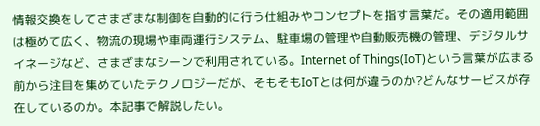情報交換をしてさまざまな制御を自動的に行う仕組みやコンセプトを指す言葉だ。その適用範囲は極めて広く、物流の現場や車両運行システム、駐車場の管理や自動販売機の管理、デジタルサイネージなど、さまざまなシーンで利用されている。Internet of Things(IoT)という言葉が広まる前から注目を集めていたテクノロジーだが、そもそもIoTとは何が違うのか?どんなサービスが存在しているのか。本記事で解説したい。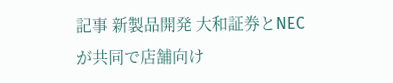記事 新製品開発 大和証券とNECが共同で店舗向け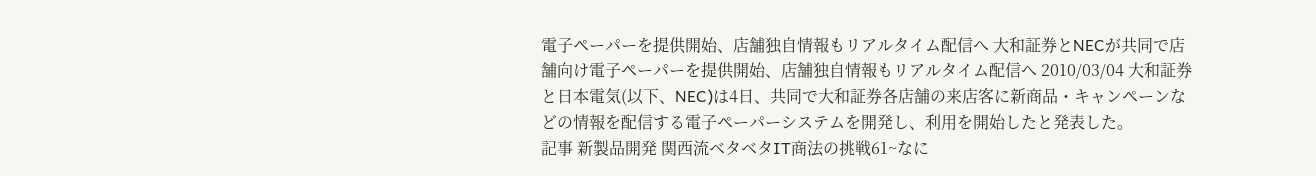電子ペーパーを提供開始、店舗独自情報もリアルタイム配信へ 大和証券とNECが共同で店舗向け電子ペーパーを提供開始、店舗独自情報もリアルタイム配信へ 2010/03/04 大和証券と日本電気(以下、NEC)は4日、共同で大和証券各店舗の来店客に新商品・キャンペーンなどの情報を配信する電子ペーパーシステムを開発し、利用を開始したと発表した。
記事 新製品開発 関西流ベタベタIT商法の挑戦61~なに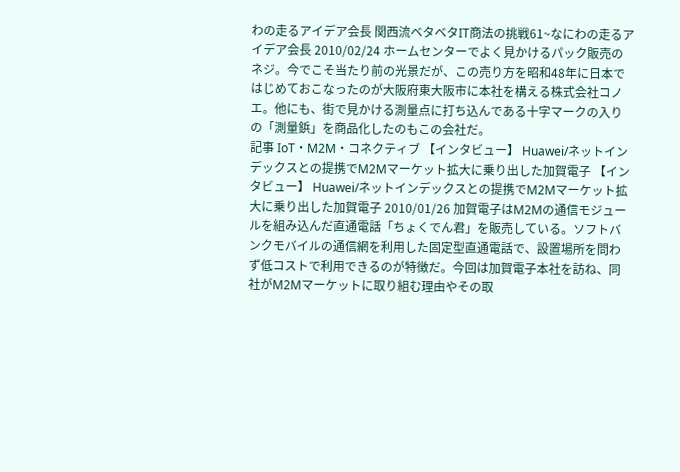わの走るアイデア会長 関西流ベタベタIT商法の挑戦61~なにわの走るアイデア会長 2010/02/24 ホームセンターでよく見かけるパック販売のネジ。今でこそ当たり前の光景だが、この売り方を昭和48年に日本ではじめておこなったのが大阪府東大阪市に本社を構える株式会社コノエ。他にも、街で見かける測量点に打ち込んである十字マークの入りの「測量鋲」を商品化したのもこの会社だ。
記事 IoT・M2M・コネクティブ 【インタビュー】 Huawei/ネットインデックスとの提携でM2Mマーケット拡大に乗り出した加賀電子 【インタビュー】 Huawei/ネットインデックスとの提携でM2Mマーケット拡大に乗り出した加賀電子 2010/01/26 加賀電子はM2Mの通信モジュールを組み込んだ直通電話「ちょくでん君」を販売している。ソフトバンクモバイルの通信網を利用した固定型直通電話で、設置場所を問わず低コストで利用できるのが特徴だ。今回は加賀電子本社を訪ね、同社がM2Mマーケットに取り組む理由やその取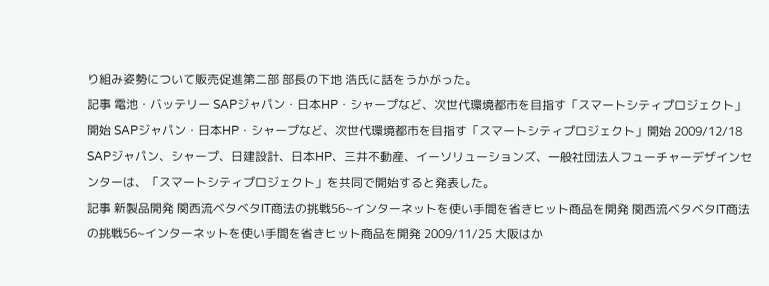り組み姿勢について販売促進第二部 部長の下地 浩氏に話をうかがった。
記事 電池・バッテリー SAPジャパン・日本HP・シャープなど、次世代環境都市を目指す「スマートシティプロジェクト」開始 SAPジャパン・日本HP・シャープなど、次世代環境都市を目指す「スマートシティプロジェクト」開始 2009/12/18 SAPジャパン、シャープ、日建設計、日本HP、三井不動産、イーソリューションズ、一般社団法人フューチャーデザインセンターは、「スマートシティプロジェクト」を共同で開始すると発表した。
記事 新製品開発 関西流ベタベタIT商法の挑戦56~インターネットを使い手間を省きヒット商品を開発 関西流ベタベタIT商法の挑戦56~インターネットを使い手間を省きヒット商品を開発 2009/11/25 大阪はか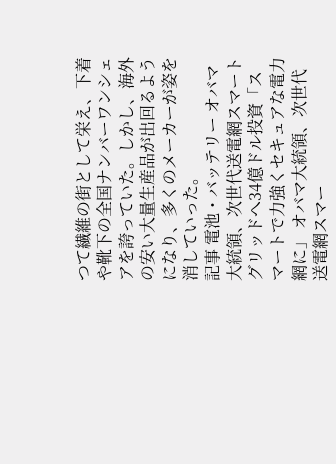つて繊維の街として栄え、下着や靴下の全国ナンバーワンシェアを誇っていた。しかし、海外の安い大量生産品が出回るようになり、多くのメーカーが姿を消していった。
記事 電池・バッテリー オバマ大統領、次世代送電網スマートグリッドへ34億ドル投資「スマートで力強くセキュアな電力網に」 オバマ大統領、次世代送電網スマー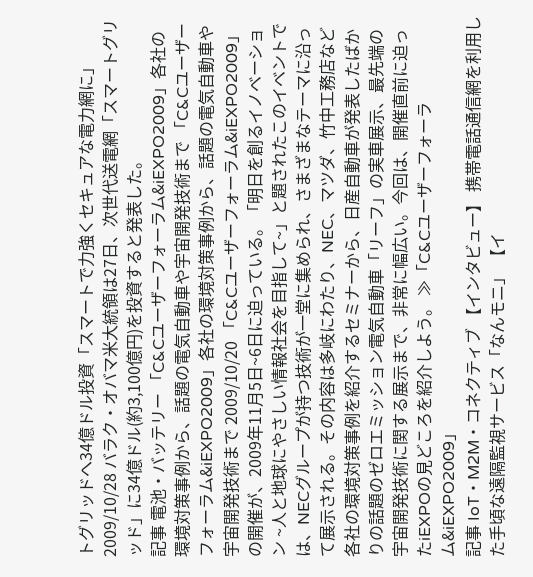トグリッドへ34億ドル投資「スマートで力強くセキュアな電力網に」 2009/10/28 バラク・オバマ米大統領は27日、次世代送電網「スマートグリッド」に34億ドル(約3,100億円)を投資すると発表した。
記事 電池・バッテリー 「C&Cユーザーフォーラム&iEXPO2009」各社の環境対策事例から、話題の電気自動車や宇宙開発技術まで 「C&Cユーザーフォーラム&iEXPO2009」各社の環境対策事例から、話題の電気自動車や宇宙開発技術まで 2009/10/20 「C&Cユーザーフォーラム&iEXPO2009」の開催が、2009年11月5日~6日に迫っている。「明日を創るイノベーション ~人と地球にやさしい情報社会を目指して~」と題されたこのイベントでは、NECグループが持つ技術が一堂に集められ、さまざまなテーマに沿って展示される。その内容は多岐にわたり、NEC、マツダ、竹中工務店など各社の環境対策事例を紹介するセミナーから、日産自動車が発表したばかりの話題のゼロエミッション電気自動車「リーフ」の実車展示、最先端の宇宙開発技術に関する展示まで、非常に幅広い。今回は、開催直前に迫ったiEXPOの見どころを紹介しよう。 ≫「C&Cユーザーフォーラム&iEXPO2009」
記事 IoT・M2M・コネクティブ 【インタビュー】 携帯電話通信網を利用した手頃な遠隔監視サービス「なんモニ」 【イ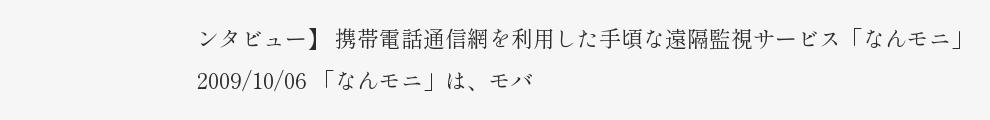ンタビュー】 携帯電話通信網を利用した手頃な遠隔監視サービス「なんモニ」 2009/10/06 「なんモニ」は、モバ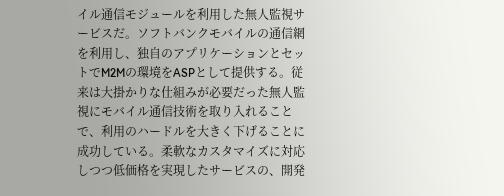イル通信モジュールを利用した無人監視サービスだ。ソフトバンクモバイルの通信網を利用し、独自のアプリケーションとセットでM2Mの環境をASPとして提供する。従来は大掛かりな仕組みが必要だった無人監視にモバイル通信技術を取り入れることで、利用のハードルを大きく下げることに成功している。柔軟なカスタマイズに対応しつつ低価格を実現したサービスの、開発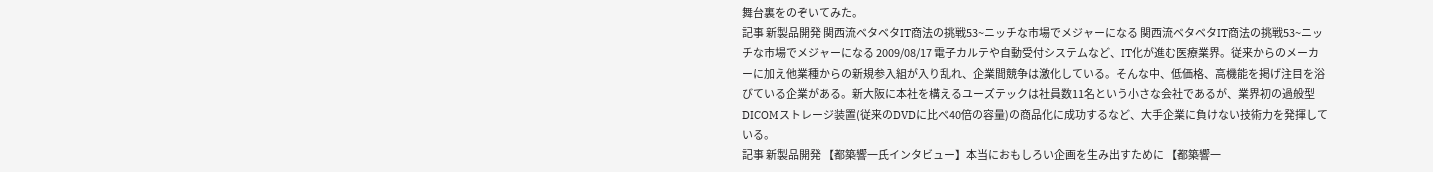舞台裏をのぞいてみた。
記事 新製品開発 関西流ベタベタIT商法の挑戦53~ニッチな市場でメジャーになる 関西流ベタベタIT商法の挑戦53~ニッチな市場でメジャーになる 2009/08/17 電子カルテや自動受付システムなど、IT化が進む医療業界。従来からのメーカーに加え他業種からの新規参入組が入り乱れ、企業間競争は激化している。そんな中、低価格、高機能を掲げ注目を浴びている企業がある。新大阪に本社を構えるユーズテックは社員数11名という小さな会社であるが、業界初の過般型DICOMストレージ装置(従来のDVDに比べ40倍の容量)の商品化に成功するなど、大手企業に負けない技術力を発揮している。
記事 新製品開発 【都築響一氏インタビュー】本当におもしろい企画を生み出すために 【都築響一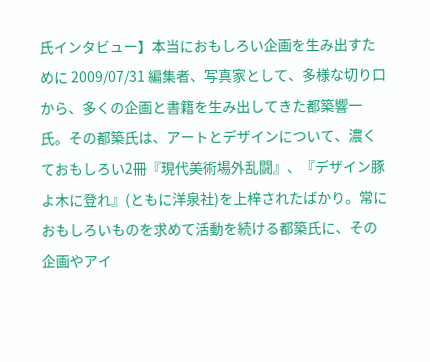氏インタビュー】本当におもしろい企画を生み出すために 2009/07/31 編集者、写真家として、多様な切り口から、多くの企画と書籍を生み出してきた都築響一氏。その都築氏は、アートとデザインについて、濃くておもしろい2冊『現代美術場外乱闘』、『デザイン豚よ木に登れ』(ともに洋泉社)を上梓されたばかり。常におもしろいものを求めて活動を続ける都築氏に、その企画やアイ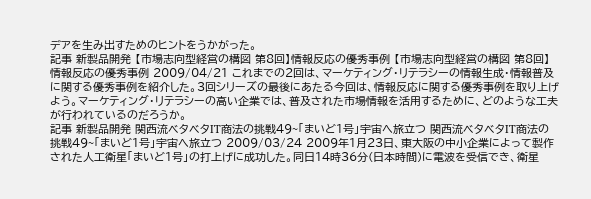デアを生み出すためのヒントをうかがった。
記事 新製品開発 【市場志向型経営の構図 第8回】情報反応の優秀事例 【市場志向型経営の構図 第8回】情報反応の優秀事例 2009/04/21 これまでの2回は、マーケティング・リテラシーの情報生成・情報普及に関する優秀事例を紹介した。3回シリーズの最後にあたる今回は、情報反応に関する優秀事例を取り上げよう。マーケティング・リテラシーの高い企業では、普及された市場情報を活用するために、どのような工夫が行われているのだろうか。
記事 新製品開発 関西流ベタベタIT商法の挑戦49~「まいど1号」宇宙へ旅立つ 関西流ベタベタIT商法の挑戦49~「まいど1号」宇宙へ旅立つ 2009/03/24 2009年1月23日、東大阪の中小企業によって製作された人工衛星「まいど1号」の打上げに成功した。同日14時36分(日本時間)に電波を受信でき、衛星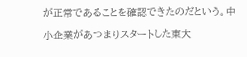が正常であることを確認できたのだという。中小企業があつまりスタートした東大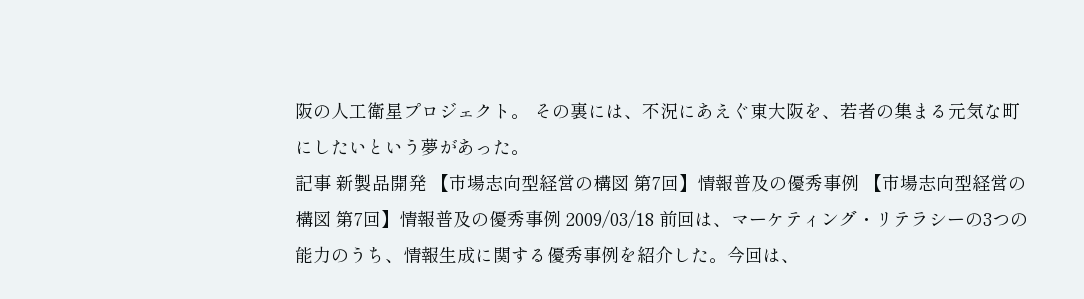阪の人工衛星プロジェクト。 その裏には、不況にあえぐ東大阪を、若者の集まる元気な町にしたいという夢があった。
記事 新製品開発 【市場志向型経営の構図 第7回】情報普及の優秀事例 【市場志向型経営の構図 第7回】情報普及の優秀事例 2009/03/18 前回は、マーケティング・リテラシーの3つの能力のうち、情報生成に関する優秀事例を紹介した。今回は、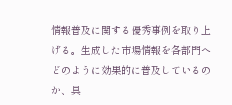情報普及に関する優秀事例を取り上げる。生成した市場情報を各部門へどのように効果的に普及しているのか、具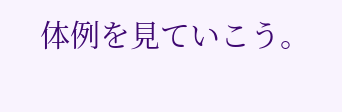体例を見ていこう。